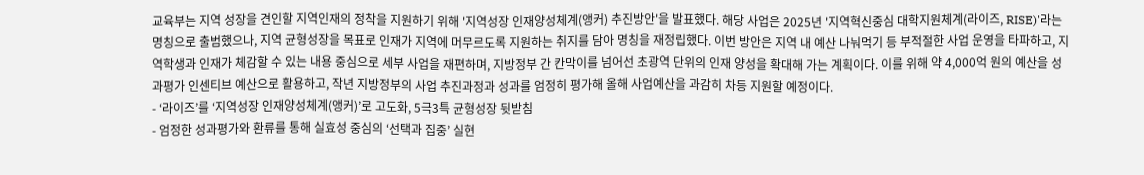교육부는 지역 성장을 견인할 지역인재의 정착을 지원하기 위해 '지역성장 인재양성체계(앵커) 추진방안'을 발표했다. 해당 사업은 2025년 '지역혁신중심 대학지원체계(라이즈, RISE)'라는 명칭으로 출범했으나, 지역 균형성장을 목표로 인재가 지역에 머무르도록 지원하는 취지를 담아 명칭을 재정립했다. 이번 방안은 지역 내 예산 나눠먹기 등 부적절한 사업 운영을 타파하고, 지역학생과 인재가 체감할 수 있는 내용 중심으로 세부 사업을 재편하며, 지방정부 간 칸막이를 넘어선 초광역 단위의 인재 양성을 확대해 가는 계획이다. 이를 위해 약 4,000억 원의 예산을 성과평가 인센티브 예산으로 활용하고, 작년 지방정부의 사업 추진과정과 성과를 엄정히 평가해 올해 사업예산을 과감히 차등 지원할 예정이다.
- ‘라이즈’를 ‘지역성장 인재양성체계(앵커)’로 고도화, 5극3특 균형성장 뒷받침
- 엄정한 성과평가와 환류를 통해 실효성 중심의 ‘선택과 집중’ 실현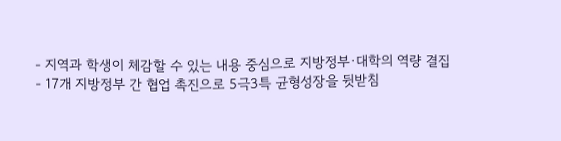- 지역과 학생이 체감할 수 있는 내용 중심으로 지방정부·대학의 역량 결집
- 17개 지방정부 간 협업 촉진으로 5극3특 균형성장을 뒷받침